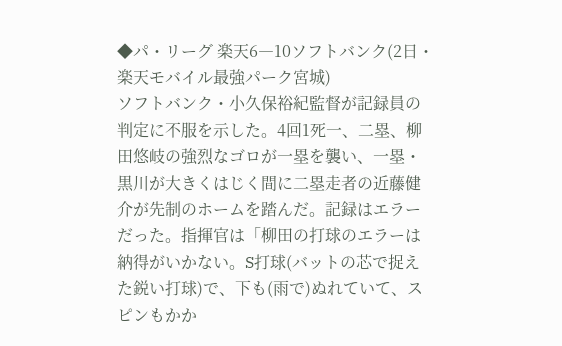◆パ・リーグ 楽天6―10ソフトバンク(2日・楽天モバイル最強パーク宮城)
ソフトバンク・小久保裕紀監督が記録員の判定に不服を示した。4回1死一、二塁、柳田悠岐の強烈なゴロが一塁を襲い、一塁・黒川が大きくはじく間に二塁走者の近藤健介が先制のホームを踏んだ。記録はエラーだった。指揮官は「柳田の打球のエラーは納得がいかない。S打球(バットの芯で捉えた鋭い打球)で、下も(雨で)ぬれていて、スピンもかか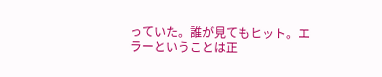っていた。誰が見てもヒット。エラーということは正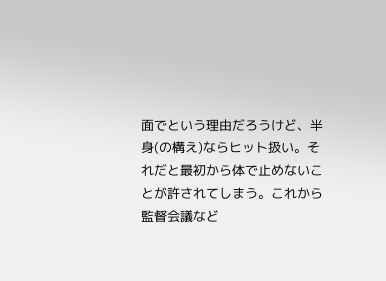面でという理由だろうけど、半身(の構え)ならヒット扱い。それだと最初から体で止めないことが許されてしまう。これから監督会議など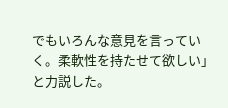でもいろんな意見を言っていく。柔軟性を持たせて欲しい」と力説した。